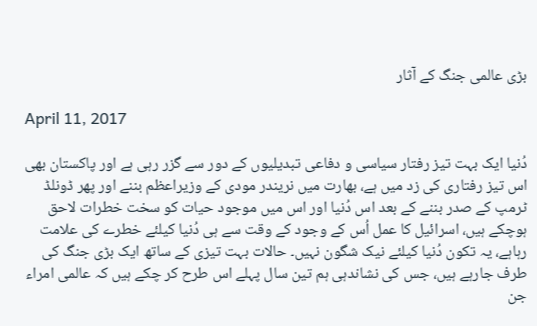بڑی عالمی جنگ کے آثار

April 11, 2017

دُنیا ایک بہت تیز رفتار سیاسی و دفاعی تبدیلیوں کے دور سے گزر رہی ہے اور پاکستان بھی اس تیز رفتاری کی زد میں ہے، بھارت میں نریندر مودی کے وزیراعظم بننے اور پھر ڈونلڈ ٹرمپ کے صدر بننے کے بعد اس دُنیا اور اس میں موجود حیات کو سخت خطرات لاحق ہوچکے ہیں، اسرائیل کا عمل اُس کے وجود کے وقت سے ہی دُنیا کیلئے خطرے کی علامت رہاہے، یہ تکون دُنیا کیلئے نیک شگون نہیں۔ حالات بہت تیزی کے ساتھ ایک بڑی جنگ کی طرف جارہے ہیں، جس کی نشاندہی ہم تین سال پہلے اس طرح کر چکے ہیں کہ عالمی امراء جن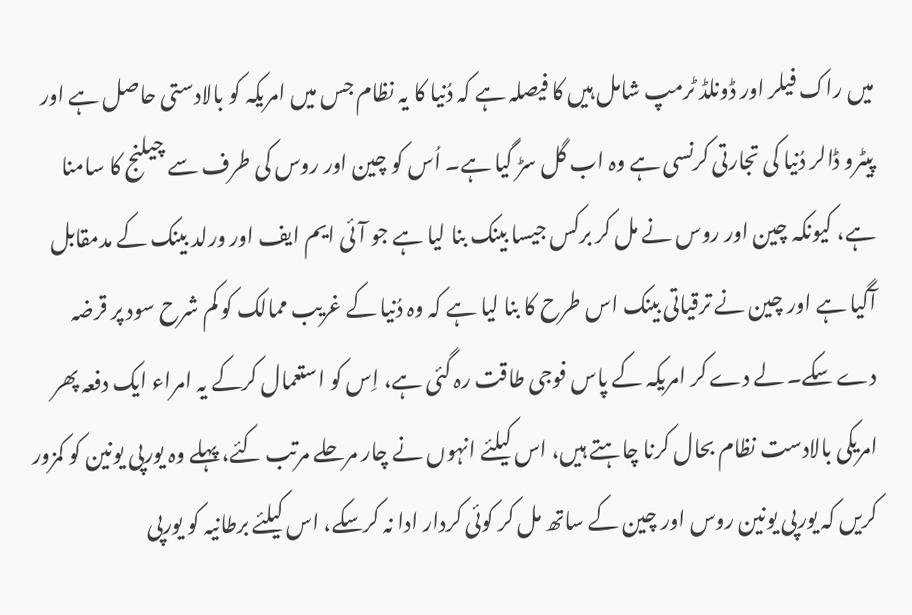میں راک فیلر اور ڈونلڈ ٹرمپ شامل ہیں کا فیصلہ ہے کہ دُنیا کا یہ نظام جس میں امریکہ کو بالادستی حاصل ہے اور پیٹرو ڈالر دُنیا کی تجارتی کرنسی ہے وہ اب گل سڑ گیا ہے۔ اُس کو چین اور روس کی طرف سے چیلنج کا سامنا ہے، کیونکہ چین اور روس نے مل کر برکس جیسا بینک بنا لیا ہے جو آئی ایم ایف اور ورلد بینک کے مدمقابل آگیا ہے اور چین نے ترقیاتی بینک اس طرح کا بنا لیا ہے کہ وہ دُنیا کے غریب ممالک کو کم شرح سود پر قرضہ دے سکے۔ لے دے کر امریکہ کے پاس فوجی طاقت رہ گئی ہے، اِس کو استعمال کرکے یہ امراء ایک دفعہ پھر امریکی بالادست نظام بحال کرنا چاہتے ہیں، اس کیلئے انہوں نے چار مرحلے مرتب کئے، پہلے وہ یورپی یونین کو کمزور کریں کہ یورپی یونین روس اور چین کے ساتھ مل کر کوئی کردار ادا نہ کرسکے، اس کیلئے برطانیہ کو یورپی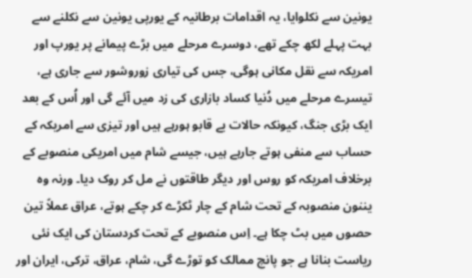یونین سے نکلوایا، یہ اقدامات برطانیہ کے یورپی یونین سے نکلنے سے بہت پہلے لکھ چکے تھے، دوسرے مرحلے میں بڑے پیمانے پر یورپ اور امریکہ سے نقل مکانی ہوگی، جس کی تیاری زوروشور سے جاری ہے، تیسرے مرحلے میں دُنیا کساد بازاری کی زد میں آئے گی اور اُس کے بعد ایک بڑی جنگ، کیونکہ حالات بے قابو ہورہے ہیں اور تیزی سے امریکہ کے حساب سے منفی ہوتے جارہے ہیں، جیسے شام میں امریکی منصوبے کے برخلاف امریکہ کو روس اور دیگر طاقتوں نے مل کر روک دیا۔ ورنہ وہ یننون منصوبہ کے تحت شام کے چار ٹکڑے کر چکے ہوتے، عراق عملاً تین حصوں میں بٹ چکا ہے۔ اِس منصوبے کے تحت کردستان کی ایک نئی ریاست بنانا ہے جو پانچ ممالک کو توڑے گی، شام، عراق، ترکی، ایران اور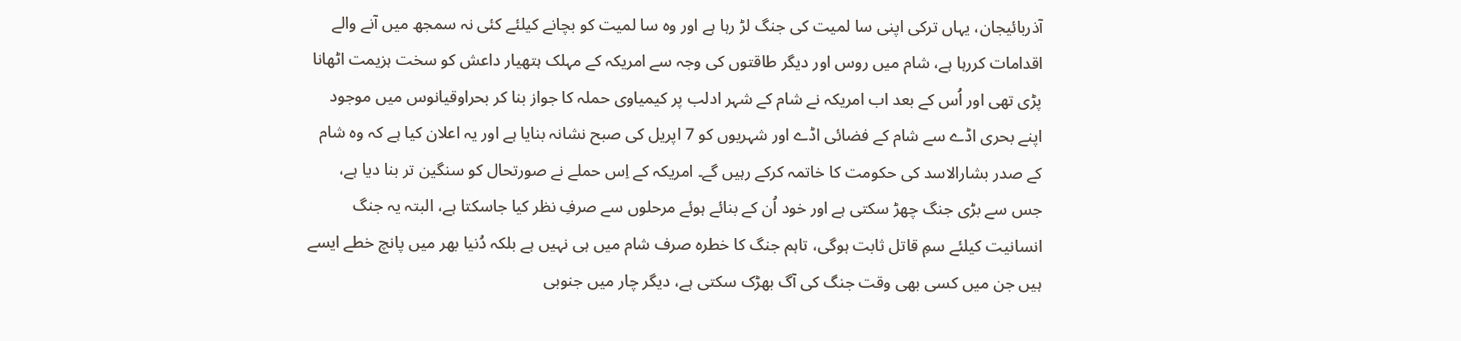آذربائیجان، یہاں ترکی اپنی سا لمیت کی جنگ لڑ رہا ہے اور وہ سا لمیت کو بچانے کیلئے کئی نہ سمجھ میں آنے والے اقدامات کررہا ہے، شام میں روس اور دیگر طاقتوں کی وجہ سے امریکہ کے مہلک ہتھیار داعش کو سخت ہزیمت اٹھانا پڑی تھی اور اُس کے بعد اب امریکہ نے شام کے شہر ادلب پر کیمیاوی حملہ کا جواز بنا کر بحراوقیانوس میں موجود اپنے بحری اڈے سے شام کے فضائی اڈے اور شہریوں کو 7 اپریل کی صبح نشانہ بنایا ہے اور یہ اعلان کیا ہے کہ وہ شام کے صدر بشارالاسد کی حکومت کا خاتمہ کرکے رہیں گے۔ امریکہ کے اِس حملے نے صورتحال کو سنگین تر بنا دیا ہے، جس سے بڑی جنگ چھڑ سکتی ہے اور خود اُن کے بنائے ہوئے مرحلوں سے صرفِ نظر کیا جاسکتا ہے، البتہ یہ جنگ انسانیت کیلئے سمِ قاتل ثابت ہوگی، تاہم جنگ کا خطرہ صرف شام میں ہی نہیں ہے بلکہ دُنیا بھر میں پانچ خطے ایسے ہیں جن میں کسی بھی وقت جنگ کی آگ بھڑک سکتی ہے، دیگر چار میں جنوبی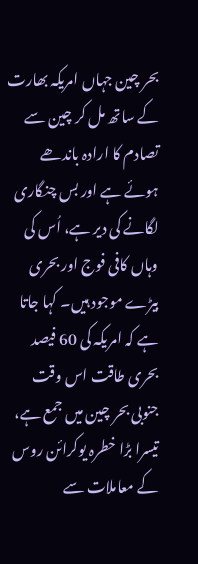بحر چین جہاں امریکہ بھارت کے ساتھ مل کر چین سے تصادم کا ارادہ باندھے ہوئے ہے اور بس چنگاری لگانے کی دیر ہے، اُس کی وہاں کافی فوج اور بحری بیڑے موجود ہیں۔ کہا جاتا ہے کہ امریکہ کی 60 فیصد بحری طاقت اس وقت جنوبی بحر چین میں جمع ہے، تیسرا بڑا خطرہ یوکرائن روس کے معاملات سے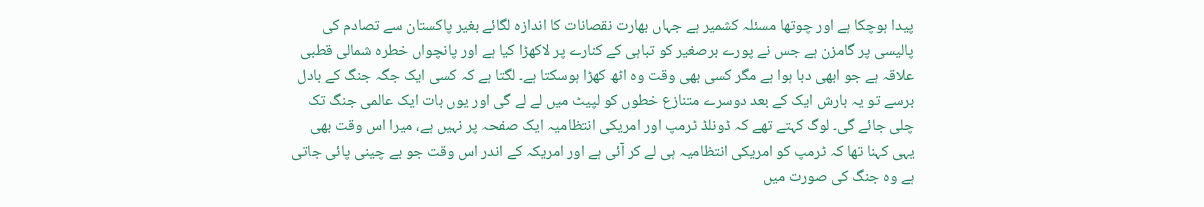پیدا ہوچکا ہے اور چوتھا مسئلہ کشمیر ہے جہاں بھارت نقصانات کا اندازہ لگائے بغیر پاکستان سے تصادم کی پالیسی پر گامزن ہے جس نے پورے برصغیر کو تباہی کے کنارے پر لاکھڑا کیا ہے اور پانچواں خطرہ شمالی قطبی علاقہ ہے جو ابھی دبا ہوا ہے مگر کسی بھی وقت وہ اٹھ کھڑا ہوسکتا ہے۔ لگتا ہے کہ کسی ایک جگہ جنگ کے بادل برسے تو یہ بارش ایک کے بعد دوسرے متنازع خطوں کو لپیٹ میں لے لے گی اور یوں بات ایک عالمی جنگ تک چلی جائے گی۔ لوگ کہتے تھے کہ ڈونلڈ ٹرمپ اور امریکی انتظامیہ ایک صفحہ پر نہیں ہے، میرا اس وقت بھی یہی کہنا تھا کہ ٹرمپ کو امریکی انتظامیہ ہی لے کر آئی ہے اور امریکہ کے اندر اس وقت جو بے چینی پائی جاتی ہے وہ جنگ کی صورت میں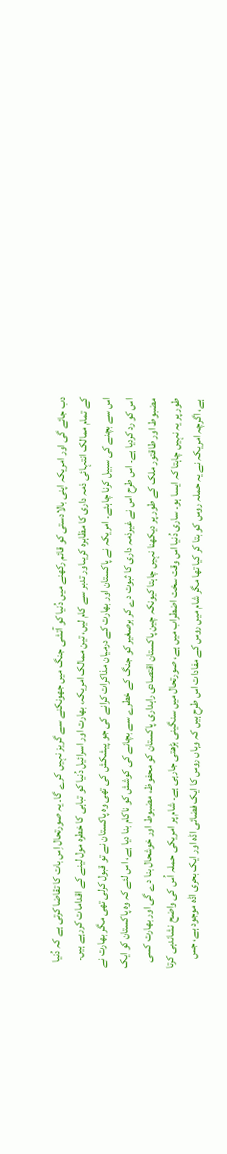دب جائے گی اور امریکہ اپنی بالادستی کو قائم رکھنے میں دُنیا کو آتشی جنگ میں جھونکنے سے گریز نہیں کرے گا۔ یہ صورتحال اِس بات کا تقاضا کرتی ہے کہ دُنیا کے تمام ممالک انتہائی ذمہ داری کا مظاہرہ کریںاور تدبر سے کام لیں، تین ممالک امریکہ، بھارت اور اسرائیل دُنیا کو تباہی کا خطرہ مول لینے کے اقدامات کررہے ہیں۔ اس سے بچنے کی سبیل کرنا چاہئے۔ امریکہ نے پاکستان اور بھارت کے درمیان مذاکرات کرانے کی جو پیشکش کی تھی وہ پاکستان نے تو قبول کرلی تھی مگر بھارت نے اس کو رد کردیا ہے۔ اس طرح اس نے غیرذمہ داری کا ثبوت دے کر برصغیر کو جنگ کے خطرے سے بچانے کی کوشش کو ناکام بنا دیا ہے، اس لئے کہ وہ پاکستان کو ایک مضبوط اور طاقتور ملک کے طور پر دیکھنا نہیں چاہتا کیونکہ چین پاکستان اقتصادی راہداری پاکستان کو محفوظ، مضبوط اور خوشحال بنا دے گی اور بھارت کسی طور پر یہ نہیں چاہتا کہ ایسا ہو۔ ساری دُنیا اس وقت سخت اضطراب میں ہے، صورتحال میں سنگینی بڑھتی جارہی ہے۔ شام پر امریکی حملہ اُس کی واضح نشاندہی کرتا ہے، اگرچہ امریکہ نے یہ حملہ روس کو بتا کر کیا تھا مگر شام میں روس کے مفادات اس طرح ہیں کہ وہاں روس کا ایک فضائی اڈہ اور ایک بحری اڈہ موجود ہے، جس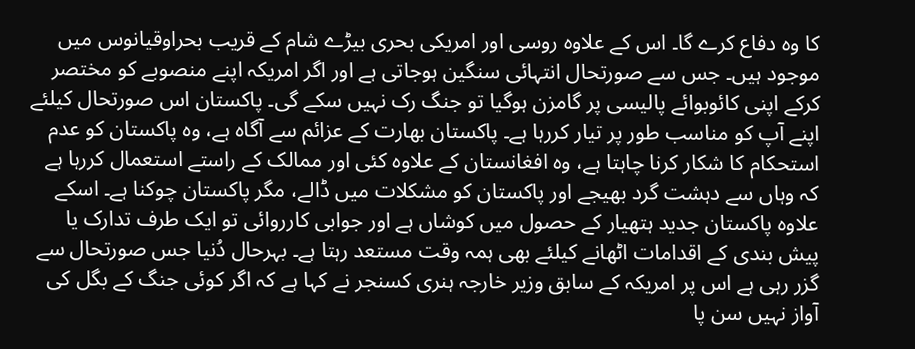کا وہ دفاع کرے گا۔ اس کے علاوہ روسی اور امریکی بحری بیڑے شام کے قریب بحراوقیانوس میں موجود ہیں۔ جس سے صورتحال انتہائی سنگین ہوجاتی ہے اور اگر امریکہ اپنے منصوبے کو مختصر کرکے اپنی کائوبوائے پالیسی پر گامزن ہوگیا تو جنگ رک نہیں سکے گی۔ پاکستان اس صورتحال کیلئے اپنے آپ کو مناسب طور پر تیار کررہا ہے۔ پاکستان بھارت کے عزائم سے آگاہ ہے، وہ پاکستان کو عدم استحکام کا شکار کرنا چاہتا ہے، وہ افغانستان کے علاوہ کئی اور ممالک کے راستے استعمال کررہا ہے کہ وہاں سے دہشت گرد بھیجے اور پاکستان کو مشکلات میں ڈالے، مگر پاکستان چوکنا ہے۔ اسکے علاوہ پاکستان جدید ہتھیار کے حصول میں کوشاں ہے اور جوابی کارروائی تو ایک طرف تدارک یا پیش بندی کے اقدامات اٹھانے کیلئے بھی ہمہ وقت مستعد رہتا ہے۔ بہرحال دُنیا جس صورتحال سے گزر رہی ہے اس پر امریکہ کے سابق وزیر خارجہ ہنری کسنجر نے کہا ہے کہ اگر کوئی جنگ کے بگل کی آواز نہیں سن پا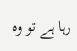رہا ہے تو وہ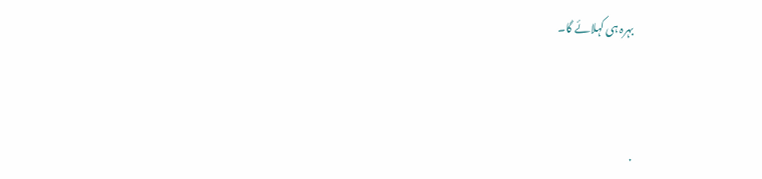بہرہ ہی کہلائے گا۔



.